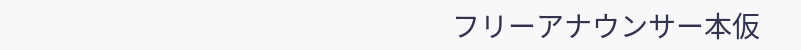フリーアナウンサー本仮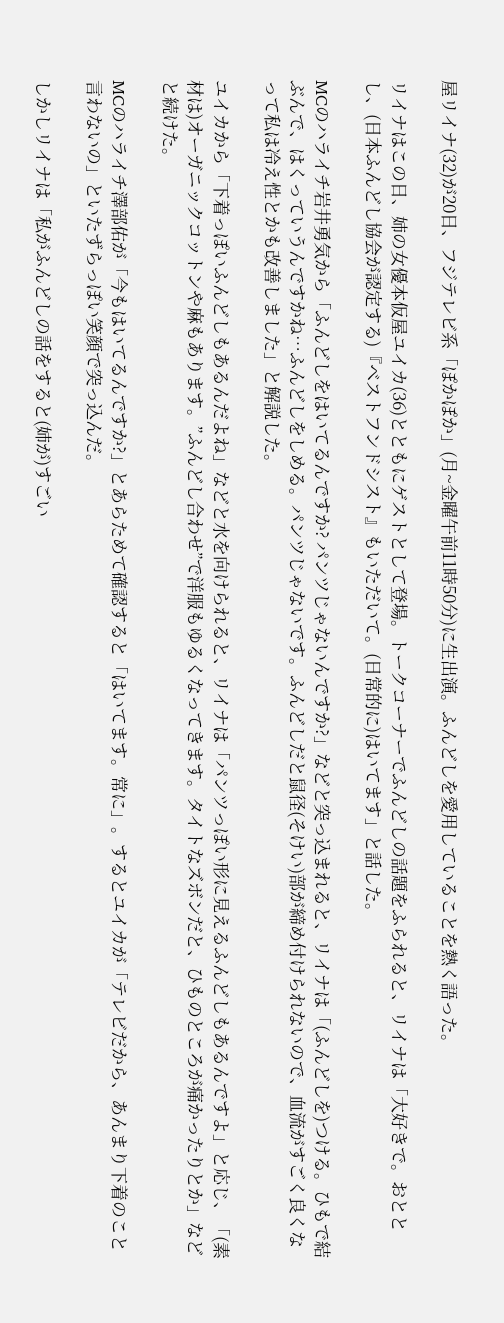屋リイナ(32)が20日、フジテレビ系「ぽかぽか」(月~金曜午前11時50分)に生出演。ふんどしを愛用していることを熱く語った。

リイナはこの日、姉の女優本仮屋ユイカ(36)とともにゲストとして登場。トークコーナーでふんどしの話題をふられると、リイナは「大好きで。おととし、(日本ふんどし協会が認定する)『ベストフンドシスト』もいただいて。(日常的に)はいてます」と話した。

MCのハライチ岩井勇気から「ふんどしをはいてるんですか? パンツじゃないんですか?」などと突っ込まれると、リイナは「(ふんどしを)つける。ひもで結ぶんで、はくっていうんですかね…ふんどしをしめる。パンツじゃないです。ふんどしだと鼠径(そけい)部が締め付けられないので、血流がすごく良くなって私は冷え性とかも改善しました」と解説した。

ユイカから「下着っぽいふんどしもあるんだよね」などと水を向けられると、リイナは「パンツっぽい形に見えるふんどしもあるんですよ」と応じ、「(素材は)オーガニックコットンや麻もあります。”ふんどし合わせ”で洋服もゆるくなってきます。タイトなズボンだと、ひものところが痛かったりとか」などと続けた。

MCのハライチ澤部佑が「今もはいてるんですか?」とあらためて確認すると「はいてます。常に」。するとユイカが「テレビだから、あんまり下着のこと言わないの」といたずらっぽい笑顔で突っ込んだ。

しかしリイナは「私がふんどしの話をすると(姉が)すごい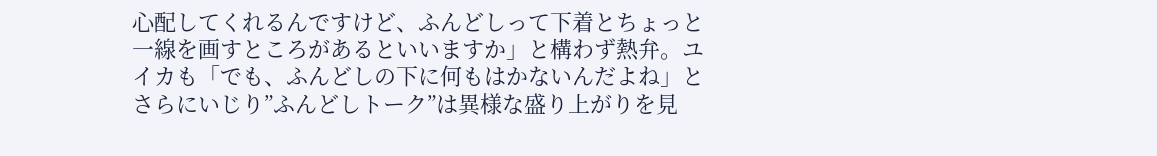心配してくれるんですけど、ふんどしって下着とちょっと一線を画すところがあるといいますか」と構わず熱弁。ユイカも「でも、ふんどしの下に何もはかないんだよね」とさらにいじり”ふんどしトーク”は異様な盛り上がりを見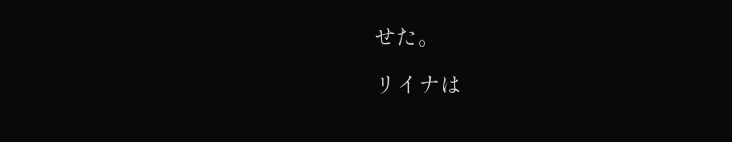せた。

リイナは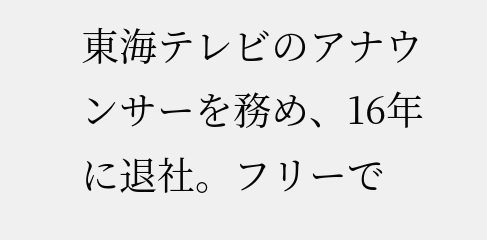東海テレビのアナウンサーを務め、16年に退社。フリーで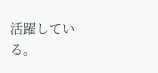活躍している。